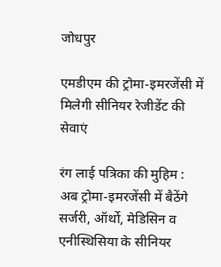जोधपुर

एमडीएम की ट्रोमा-इमरजेंसी में मिलेगी सीनियर रेजीडेंट की सेवाएं

रंग लाई पत्रिका की मुहिम : अब ट्रोमा-इमरजेंसी में बैठेंगे सर्जरी, ऑर्थो, मेडिसिन व एनीस्थिसिया के सीनियर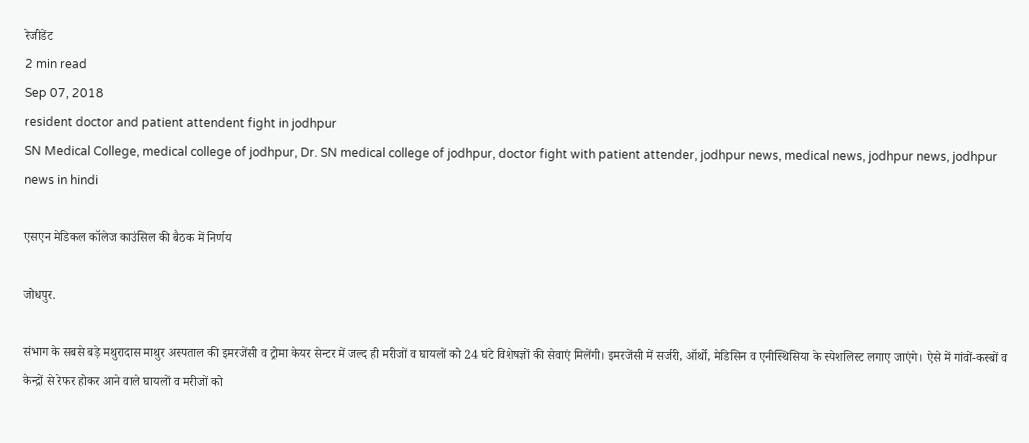रेजीडेंट
2 min read
Sep 07, 2018
resident doctor and patient attendent fight in jodhpur
SN Medical College, medical college of jodhpur, Dr. SN medical college of jodhpur, doctor fight with patient attender, jodhpur news, medical news, jodhpur news, jodhpur news in hindi

एसएन मेडिकल कॉलेज काउंसिल की बैठक में निर्णय

जोधपुर.

संभाग के सबसे बड़े मथुरादास माथुर अस्पताल की इमरजेंसी व ट्रोमा केयर सेन्टर में जल्द ही मरीजों व घायलों को 24 घंटे विशेषज्ञों की सेवाएं मिलेंगी। इमरजेंसी में सर्जरी, ऑर्थो, मेडिसिन व एनीस्थिसिया के स्पेशलिस्ट लगाए जाएंगे। ऐसे में गांवों-कस्बों व केन्द्रों से रेफर होकर आने वाले घायलों व मरीजों को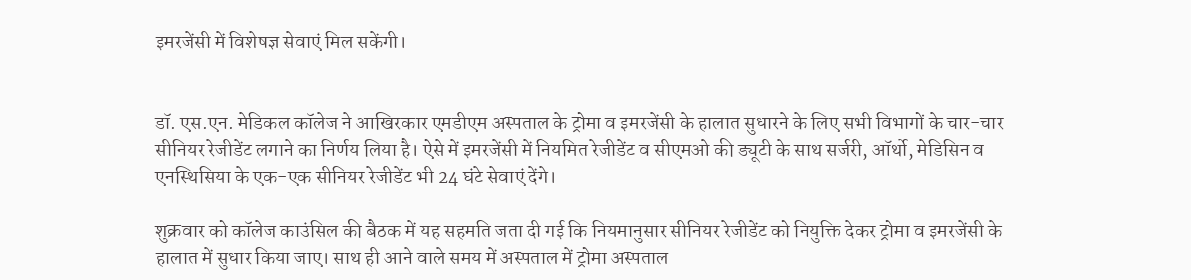इमरजेंसी में विशेषज्ञ सेवाएं मिल सकेंगी।


डॉ. एस.एन. मेडिकल कॉलेज ने आखिरकार एमडीएम अस्पताल के ट्रोमा व इमरजेंसी के हालात सुधारने के लिए सभी विभागों के चार-चार सीनियर रेजीडेंट लगाने का निर्णय लिया है। ऐसे में इमरजेंसी में नियमित रेजीडेंट व सीएमओ की ड्यूटी के साथ सर्जरी, ऑर्थो, मेडिसिन व एनस्थिसिया के एक-एक सीनियर रेजीडेंट भी 24 घंटे सेवाएं देंगे।

शुक्रवार को कॉलेज काउंसिल की बैठक में यह सहमति जता दी गई कि नियमानुसार सीनियर रेजीडेंट को नियुक्ति देकर ट्रोमा व इमरजेंसी के हालात में सुधार किया जाए। साथ ही आने वाले समय में अस्पताल में ट्रोमा अस्पताल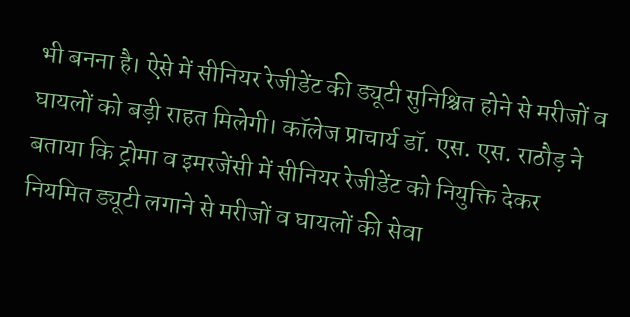भी बनना है। ऐसे में सीनियर रेजीडेंट की ड्यूटी सुनिश्चित होने से मरीजों व घायलों को बड़ी राहत मिलेगी। कॉलेज प्राचार्य डॉ. एस. एस. राठौड़ ने बताया कि ट्रोमा व इमरजेंसी में सीनियर रेजीडेंट को नियुक्ति देकर नियमित ड्यूटी लगाने से मरीजों व घायलों की सेवा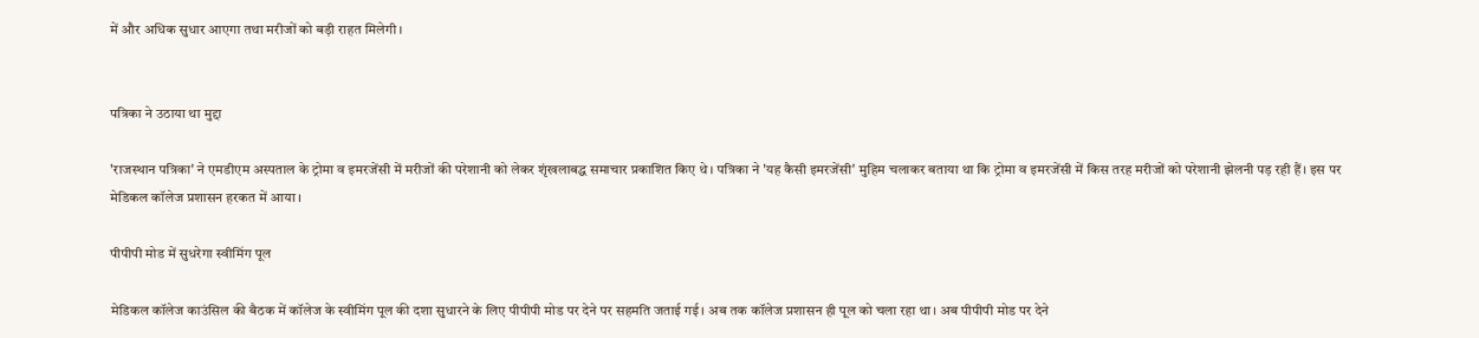में और अधिक सुधार आएगा तथा मरीजों को बड़ी राहत मिलेगी।


पत्रिका ने उठाया था मुद्दा

'राजस्थान पत्रिका' ने एमडीएम अस्पताल के ट्रोमा व इमरजेंसी में मरीजों की परेशानी को लेकर शृंखलाबद्ध समाचार प्रकाशित किए थे। पत्रिका ने 'यह कैसी इमरजेंसी' मुहिम चलाकर बताया था कि ट्रोमा व इमरजेंसी में किस तरह मरीजों को परेशानी झेलनी पड़ रही हैं। इस पर मेडिकल कॉलेज प्रशासन हरकत में आया।

पीपीपी मोड में सुधरेगा स्वीमिंग पूल

मेडिकल कॉलेज काउंसिल की बैठक में कॉलेज के स्वीमिंग पूल की दशा सुधारने के लिए पीपीपी मोड पर देने पर सहमति जताई गई। अब तक कॉलेज प्रशासन ही पूल को चला रहा था। अब पीपीपी मोड पर देने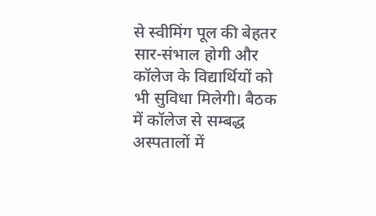से स्वीमिंग पूल की बेहतर सार-संभाल होगी और कॉलेज के विद्यार्थियों को भी सुविधा मिलेगी। बैठक में कॉलेज से सम्बद्ध अस्पतालों में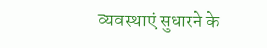व्यवस्थाएं सुधारने के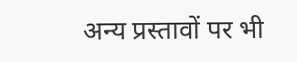अन्य प्रस्तावों पर भी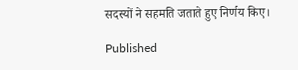सदस्यों ने सहमति जताते हुए निर्णय किए।

Published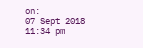on:
07 Sept 2018 11:34 pm